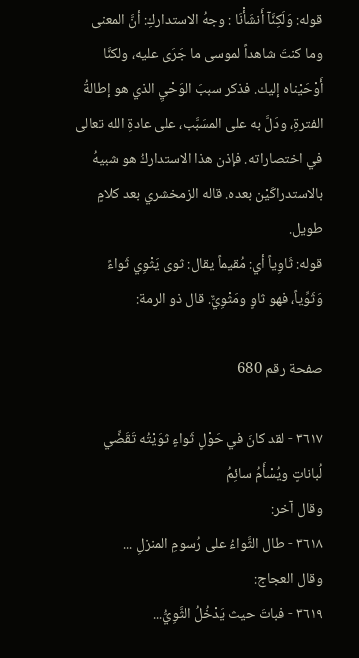قوله: وَلَكِنَّآ أَنشَأْنَا : وجهُ الاستداركِ: أنَّ المعنى وما كنتَ شاهداً لموسى ما جَرَى عليه، ولكنَّا أَوْحَيْناه إليك. فذكر سببَ الوَحْيِ الذي هو إطالةُ الفترةِ، ودَلَّ به على المسَبَّب، على عادةِ الله تعالى في اختصاراته. فإذن هذا الاستداركُ هو شبيهُ بالاستدراكَيْن بعده. قاله الزمخشري بعد كلامٍ طويل.
قوله: ثَاوِياً أي: مُقيماً يقال: ثوى يَثْوِي ثَواءً وَثَوِّياً، فهو ثاوٍ ومَثْوِيٌّ. قال ذو الرمة:

صفحة رقم 680

٣٦١٧ - لقد كانَ في حَوْلٍ ثَواءٍ ثوَيْتُه تَقَضِّي لُباناتٍ ويُسْأَمُ سائِمُ
وقال آخر:
٣٦١٨ - طال الثَّواءُ على رُسومِ المنزلِ ...
وقال العجاج:
٣٦١٩ - فباتَ حيث يَدْخُلُ الثَّوِيُّ...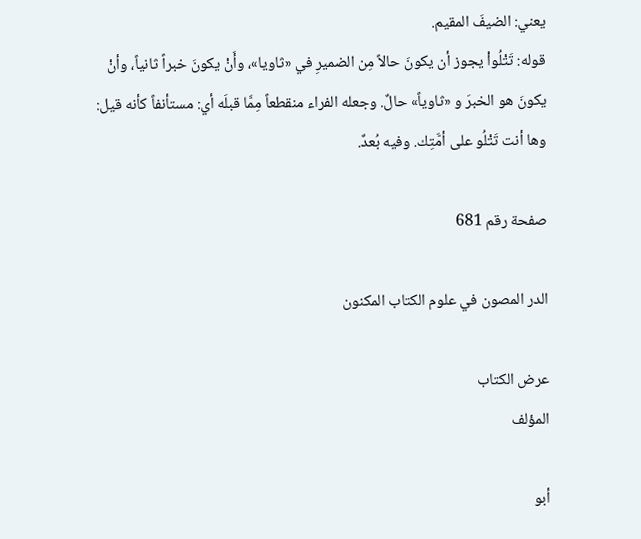يعني: الضيفَ المقيم.
قوله: تَتْلُواْ يجوز أن يكونَ حالاً مِن الضميرِ في «ثاويا»، وأَنْ يكونَ خبراً ثانياً، وأنْ يكونَ هو الخبرَ و «ثاوياً» حالٌ. وجعله الفراء منقطعاً مِمَّا قبلَه أي: مستأنفاً كأنه قيل: وها أنت تَتْلُو على أمَّتِك. وفيه بُعدٌ.

صفحة رقم 681

الدر المصون في علوم الكتاب المكنون

عرض الكتاب
المؤلف

أبو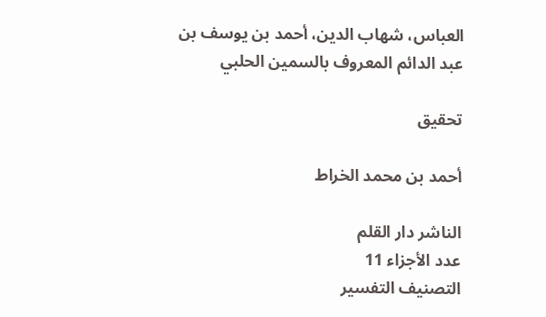العباس، شهاب الدين، أحمد بن يوسف بن عبد الدائم المعروف بالسمين الحلبي

تحقيق

أحمد بن محمد الخراط

الناشر دار القلم
عدد الأجزاء 11
التصنيف التفسير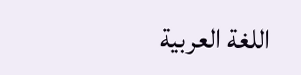اللغة العربية